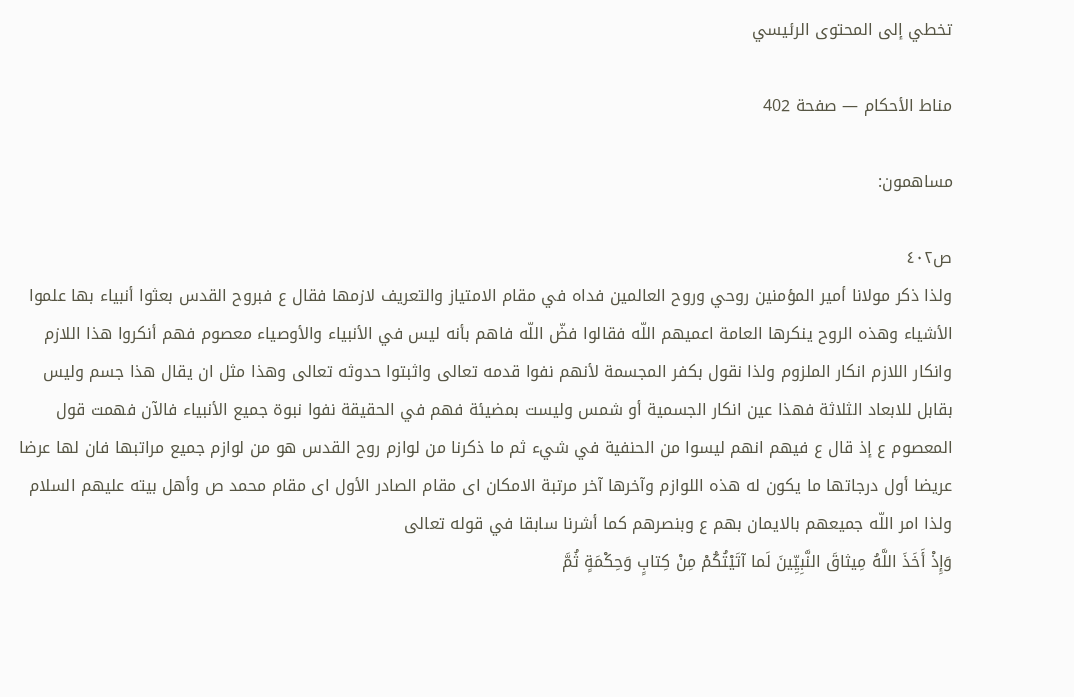تخطي إلى المحتوى الرئيسي

مناط الأحكام — صفحة 402

مساهمون:

ص٤٠٢
ولذا ذكر مولانا أمير المؤمنين روحي وروح العالمين فداه في مقام الامتياز والتعريف لازمها فقال ع فبروح القدس بعثوا أنبياء بها علموا الأشياء وهذه الروح ينكرها العامة اعميهم اللّه فقالوا فضّ اللّه فاهم بأنه ليس في الأنبياء والأوصياء معصوم فهم أنكروا هذا اللازم وانكار اللازم انكار الملزوم ولذا نقول بكفر المجسمة لأنهم نفوا قدمه تعالى واثبتوا حدوثه تعالى وهذا مثل ان يقال هذا جسم وليس بقابل للابعاد الثلاثة فهذا عين انكار الجسمية أو شمس وليست بمضيئة فهم في الحقيقة نفوا نبوة جميع الأنبياء فالآن فهمت قول المعصوم ع إذ قال ع فيهم انهم ليسوا من الحنفية في شيء ثم ما ذكرنا من لوازم روح القدس هو من لوازم جميع مراتبها فان لها عرضا عريضا أول درجاتها ما يكون له هذه اللوازم وآخرها آخر مرتبة الامكان اى مقام الصادر الأول اى مقام محمد ص وأهل بيته عليهم السلام ولذا امر اللّه جميعهم بالايمان بهم ع وبنصرهم كما أشرنا سابقا في قوله تعالى
وَإِذْ أَخَذَ اللَّهُ مِيثاقَ النَّبِيِّينَ لَما آتَيْتُكُمْ مِنْ كِتابٍ وَحِكْمَةٍ ثُمَّ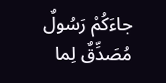جاءَكُمْ رَسُولٌ مُصَدِّقٌ لِما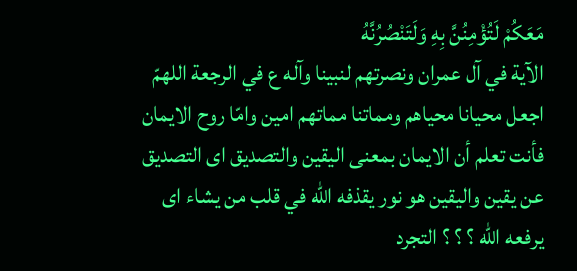مَعَكُمْ لَتُؤْمِنُنَّ بِهِ وَلَتَنْصُرُنَّهُ
الآية في آل عمران ونصرتهم لنبينا وآله ع في الرجعة اللهمّ اجعل محيانا محياهم ومماتنا مماتهم امين وامّا روح الايمان فأنت تعلم أن الايمان بمعنى اليقين والتصديق اى التصديق عن يقين واليقين هو نور يقذفه اللّه في قلب من يشاء اى يرفعه اللّه ؟ ؟ ؟ التجرد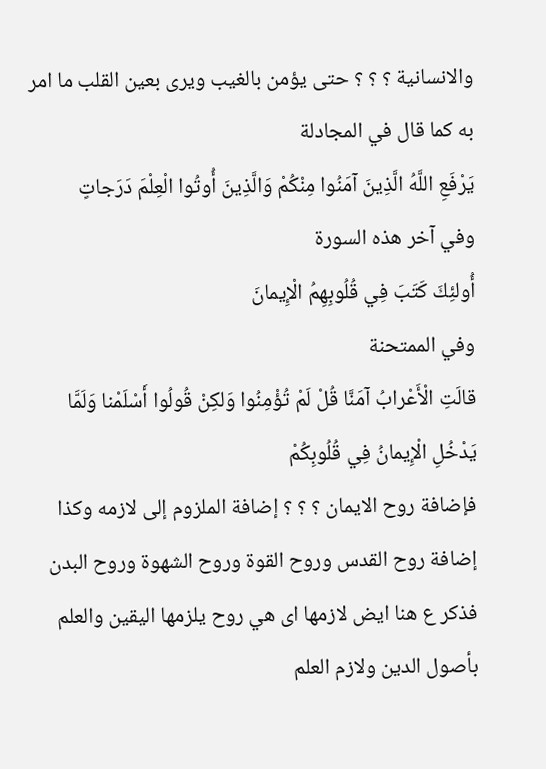والانسانية ؟ ؟ ؟ حتى يؤمن بالغيب ويرى بعين القلب ما امر به كما قال في المجادلة
يَرْفَعِ اللَّهُ الَّذِينَ آمَنُوا مِنْكُمْ وَالَّذِينَ أُوتُوا الْعِلْمَ دَرَجاتٍ
وفي آخر هذه السورة
أُولئِكَ كَتَبَ فِي قُلُوبِهِمُ الْإِيمانَ
وفي الممتحنة
قالَتِ الْأَعْرابُ آمَنَّا قُلْ لَمْ تُؤْمِنُوا وَلكِنْ قُولُوا أَسْلَمْنا وَلَمَّا يَدْخُلِ الْإِيمانُ فِي قُلُوبِكُمْ
فإضافة روح الايمان ؟ ؟ ؟ إضافة الملزوم إلى لازمه وكذا إضافة روح القدس وروح القوة وروح الشهوة وروح البدن فذكر ع هنا ايض لازمها اى هي روح يلزمها اليقين والعلم بأصول الدين ولازم العلم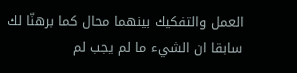العمل والتفكيك بينهما محال كما برهنّا لك سابقا ان الشيء ما لم يجب لم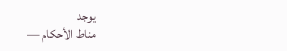يوجد
مناط الأحكام —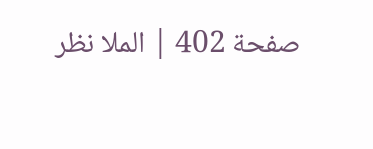صفحة 402 | الملا نظر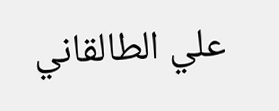علي الطالقاني